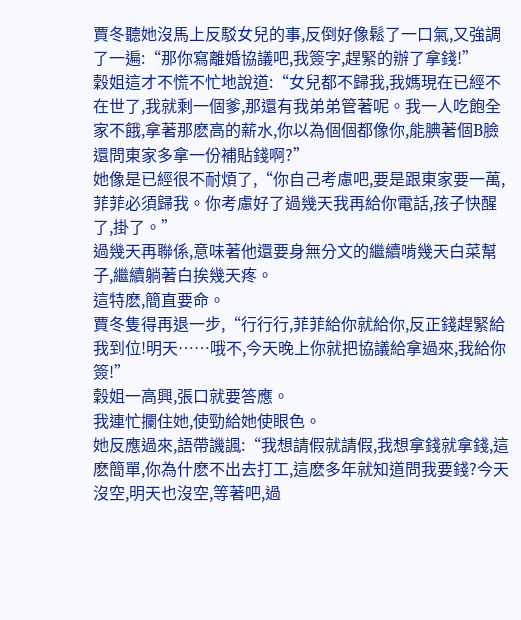賈冬聽她沒馬上反駁女兒的事,反倒好像鬆了一口氣,又強調了一遍:“那你寫離婚協議吧,我簽字,趕緊的辦了拿錢!”
穀姐這才不慌不忙地說道:“女兒都不歸我,我媽現在已經不在世了,我就剩一個爹,那還有我弟弟管著呢。我一人吃飽全家不餓,拿著那麽高的薪水,你以為個個都像你,能腆著個B臉還問東家多拿一份補貼錢啊?”
她像是已經很不耐煩了,“你自己考慮吧,要是跟東家要一萬,菲菲必須歸我。你考慮好了過幾天我再給你電話,孩子快醒了,掛了。”
過幾天再聯係,意味著他還要身無分文的繼續啃幾天白菜幫子,繼續躺著白挨幾天疼。
這特麽,簡直要命。
賈冬隻得再退一步,“行行行,菲菲給你就給你,反正錢趕緊給我到位!明天……哦不,今天晚上你就把協議給拿過來,我給你簽!”
穀姐一高興,張口就要答應。
我連忙攔住她,使勁給她使眼色。
她反應過來,語帶譏諷:“我想請假就請假,我想拿錢就拿錢,這麽簡單,你為什麽不出去打工,這麽多年就知道問我要錢?今天沒空,明天也沒空,等著吧,過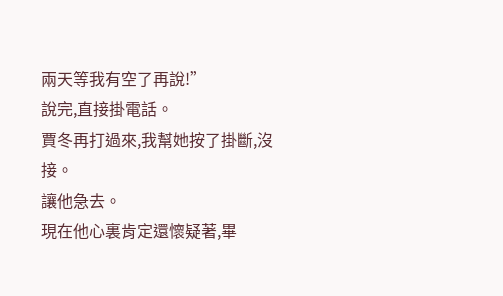兩天等我有空了再說!”
說完,直接掛電話。
賈冬再打過來,我幫她按了掛斷,沒接。
讓他急去。
現在他心裏肯定還懷疑著,畢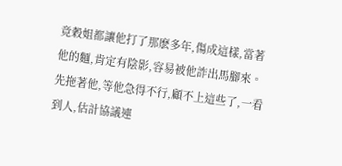竟穀姐都讓他打了那麽多年,傷成這樣,當著他的麵,肯定有陰影,容易被他詐出馬腳來。
先拖著他,等他急得不行,顧不上這些了,一看到人,估計協議連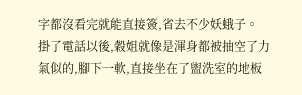字都沒看完就能直接簽,省去不少妖蛾子。
掛了電話以後,穀姐就像是渾身都被抽空了力氣似的,腳下一軟,直接坐在了盥洗室的地板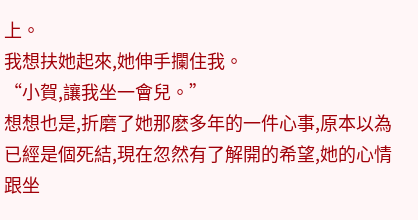上。
我想扶她起來,她伸手攔住我。
“小賀,讓我坐一會兒。”
想想也是,折磨了她那麽多年的一件心事,原本以為已經是個死結,現在忽然有了解開的希望,她的心情跟坐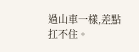過山車一樣,差點扛不住。